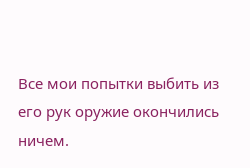Все мои попытки выбить из его рук оружие окончились ничем.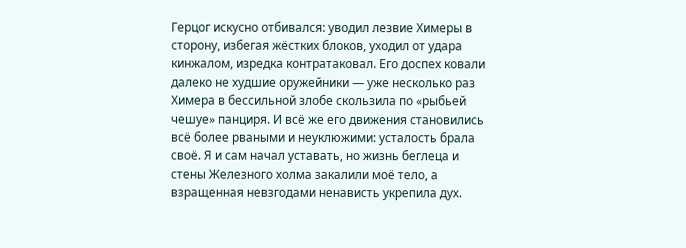Герцог искусно отбивался: уводил лезвие Химеры в сторону, избегая жёстких блоков, уходил от удара кинжалом, изредка контратаковал. Его доспех ковали далеко не худшие оружейники — уже несколько раз Химера в бессильной злобе скользила по «рыбьей чешуе» панциря. И всё же его движения становились всё более рваными и неуклюжими: усталость брала своё. Я и сам начал уставать, но жизнь беглеца и стены Железного холма закалили моё тело, а взращенная невзгодами ненависть укрепила дух.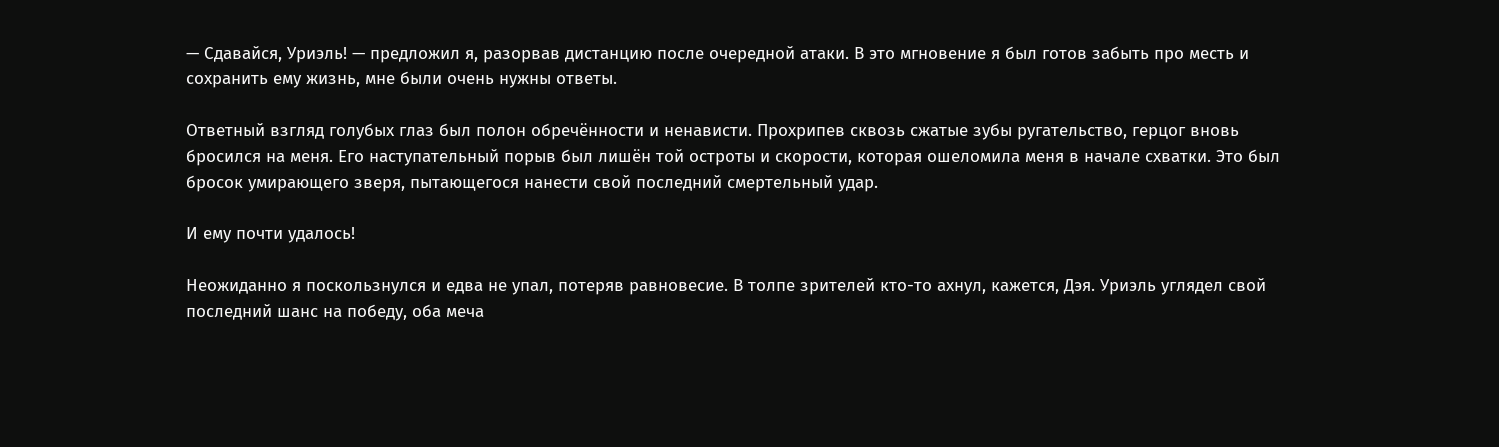— Сдавайся, Уриэль! — предложил я, разорвав дистанцию после очередной атаки. В это мгновение я был готов забыть про месть и сохранить ему жизнь, мне были очень нужны ответы.

Ответный взгляд голубых глаз был полон обречённости и ненависти. Прохрипев сквозь сжатые зубы ругательство, герцог вновь бросился на меня. Его наступательный порыв был лишён той остроты и скорости, которая ошеломила меня в начале схватки. Это был бросок умирающего зверя, пытающегося нанести свой последний смертельный удар.

И ему почти удалось!

Неожиданно я поскользнулся и едва не упал, потеряв равновесие. В толпе зрителей кто-то ахнул, кажется, Дэя. Уриэль углядел свой последний шанс на победу, оба меча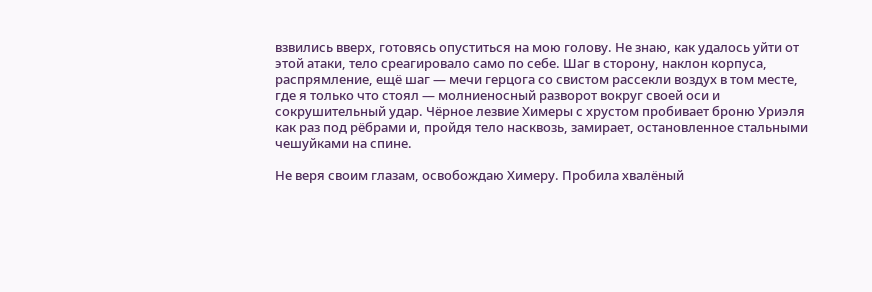взвились вверх, готовясь опуститься на мою голову. Не знаю, как удалось уйти от этой атаки, тело среагировало само по себе. Шаг в сторону, наклон корпуса, распрямление, ещё шаг — мечи герцога со свистом рассекли воздух в том месте, где я только что стоял — молниеносный разворот вокруг своей оси и сокрушительный удар. Чёрное лезвие Химеры с хрустом пробивает броню Уриэля как раз под рёбрами и, пройдя тело насквозь, замирает, остановленное стальными чешуйками на спине.

Не веря своим глазам, освобождаю Химеру. Пробила хвалёный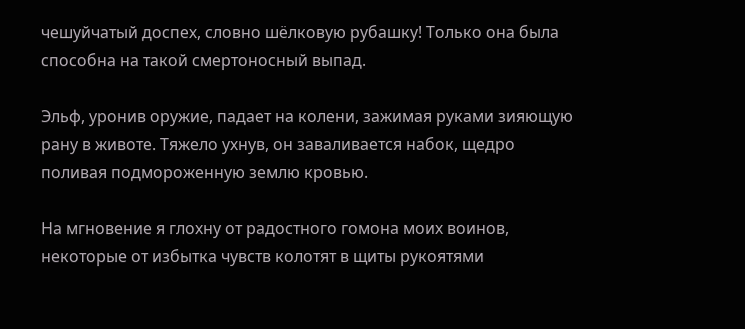чешуйчатый доспех, словно шёлковую рубашку! Только она была способна на такой смертоносный выпад.

Эльф, уронив оружие, падает на колени, зажимая руками зияющую рану в животе. Тяжело ухнув, он заваливается набок, щедро поливая подмороженную землю кровью.

На мгновение я глохну от радостного гомона моих воинов, некоторые от избытка чувств колотят в щиты рукоятями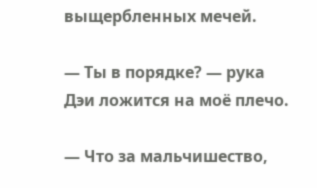выщербленных мечей.

— Ты в порядке? — рука Дэи ложится на моё плечо.

— Что за мальчишество,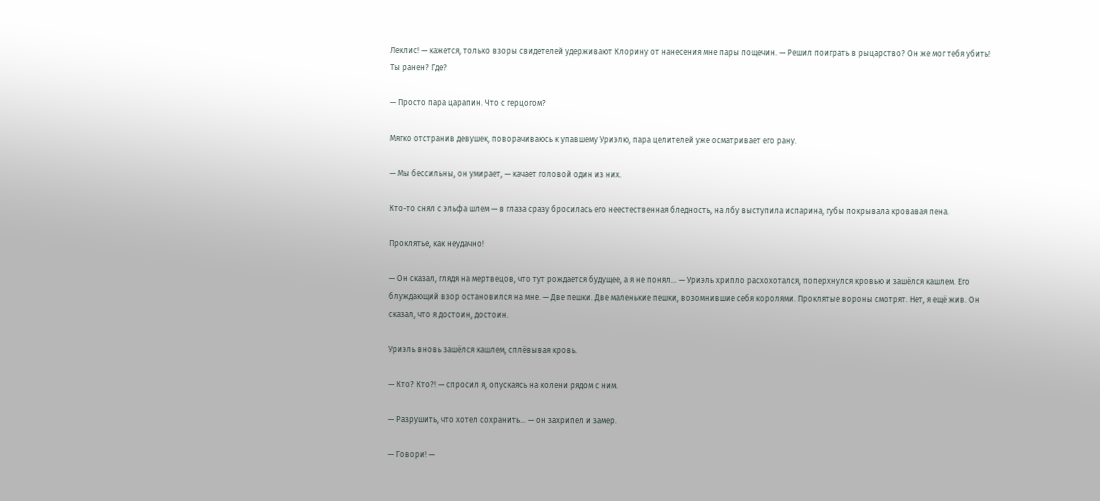Леклис! — кажется, только взоры свидетелей удерживают Клорину от нанесения мне пары пощечин. — Решил поиграть в рыцарство? Он же мог тебя убить! Ты ранен? Где?

— Просто пара царапин. Что с герцогом?

Мягко отстранив девушек, поворачиваюсь к упавшему Уриэлю, пара целителей уже осматривает его рану.

— Мы бессильны, он умирает, — качает головой один из них.

Кто-то снял с эльфа шлем — в глаза сразу бросилась его неестественная бледность, на лбу выступила испарина, губы покрывала кровавая пена.

Проклятье, как неудачно!

— Он сказал, глядя на мертвецов, что тут рождается будущее, а я не понял… — Уриэль хрипло расхохотался, поперхнулся кровью и зашёлся кашлем. Его блуждающий взор остановился на мне. — Две пешки. Две маленькие пешки, возомнившие себя королями. Проклятые вороны смотрят. Нет, я ещё жив. Он сказал, что я достоин, достоин.

Уриэль вновь зашёлся кашлем, сплёвывая кровь.

— Кто? Кто?! — спросил я, опускаясь на колени рядом с ним.

— Разрушить, что хотел сохранить… — он захрипел и замер.

— Говори! —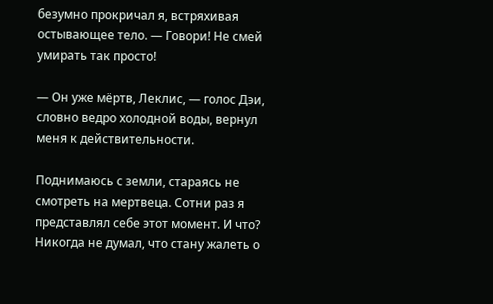безумно прокричал я, встряхивая остывающее тело. — Говори! Не смей умирать так просто!

— Он уже мёртв, Леклис, — голос Дэи, словно ведро холодной воды, вернул меня к действительности.

Поднимаюсь с земли, стараясь не смотреть на мертвеца. Сотни раз я представлял себе этот момент. И что? Никогда не думал, что стану жалеть о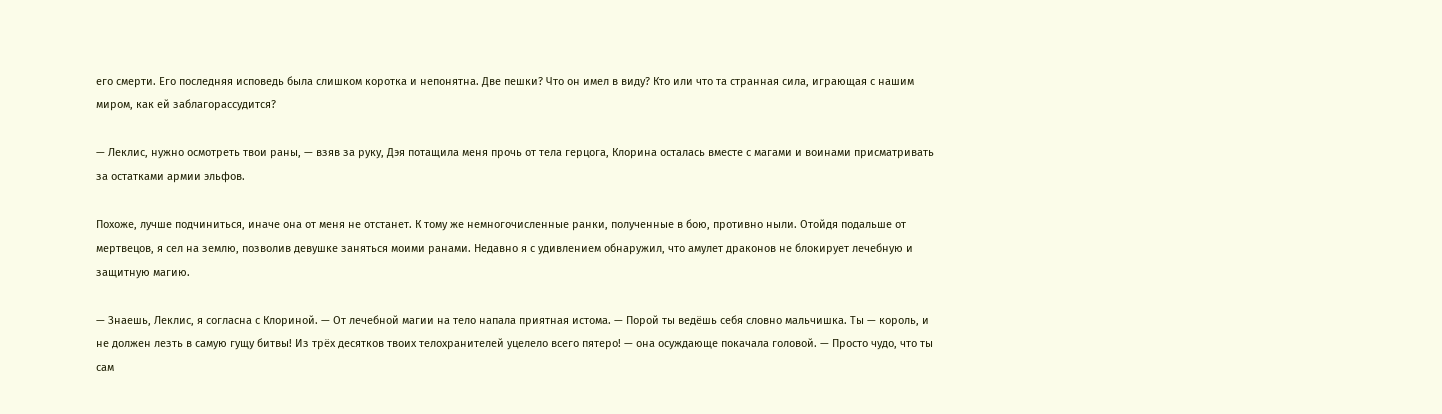его смерти. Его последняя исповедь была слишком коротка и непонятна. Две пешки? Что он имел в виду? Кто или что та странная сила, играющая с нашим миром, как ей заблагорассудится?

— Леклис, нужно осмотреть твои раны, — взяв за руку, Дэя потащила меня прочь от тела герцога, Клорина осталась вместе с магами и воинами присматривать за остатками армии эльфов.

Похоже, лучше подчиниться, иначе она от меня не отстанет. К тому же немногочисленные ранки, полученные в бою, противно ныли. Отойдя подальше от мертвецов, я сел на землю, позволив девушке заняться моими ранами. Недавно я с удивлением обнаружил, что амулет драконов не блокирует лечебную и защитную магию.

— Знаешь, Леклис, я согласна с Клориной. — От лечебной магии на тело напала приятная истома. — Порой ты ведёшь себя словно мальчишка. Ты — король, и не должен лезть в самую гущу битвы! Из трёх десятков твоих телохранителей уцелело всего пятеро! — она осуждающе покачала головой. — Просто чудо, что ты сам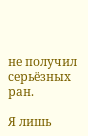не получил серьёзных ран.

Я лишь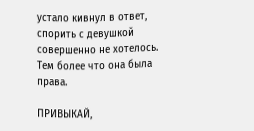устало кивнул в ответ, спорить с девушкой совершенно не хотелось. Тем более что она была права.

ПРИВЫКАЙ,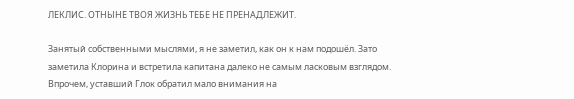ЛЕКЛИС. ОТНЫНЕ ТВОЯ ЖИЗНЬ ТЕБЕ НЕ ПРЕНАДЛЕЖИТ.

Занятый собственными мыслями, я не заметил, как он к нам подошёл. Зато заметила Клорина и встретила капитана далеко не самым ласковым взглядом. Впрочем, уставший Глок обратил мало внимания на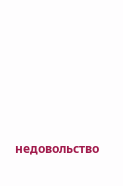недовольство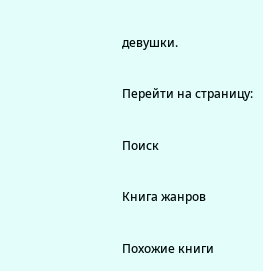девушки.

Перейти на страницу:

Поиск

Книга жанров

Похожие книги